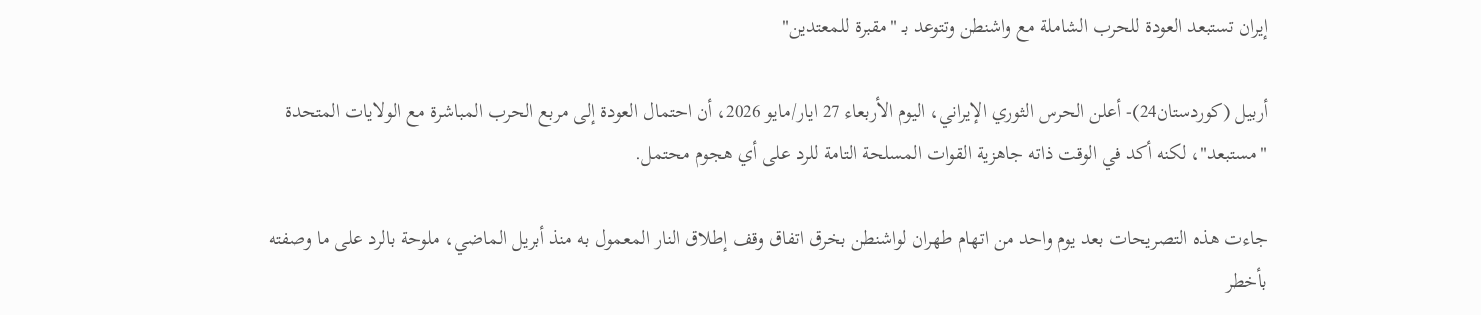إيران تستبعد العودة للحرب الشاملة مع واشنطن وتتوعد بـ "مقبرة للمعتدين"

أربيل (كوردستان24)- أعلن الحرس الثوري الإيراني، اليوم الأربعاء 27 ایار/مایو 2026، أن احتمال العودة إلى مربع الحرب المباشرة مع الولايات المتحدة "مستبعد"، لكنه أكد في الوقت ذاته جاهزية القوات المسلحة التامة للرد على أي هجوم محتمل.

جاءت هذه التصريحات بعد يوم واحد من اتهام طهران لواشنطن بخرق اتفاق وقف إطلاق النار المعمول به منذ أبريل الماضي، ملوحة بالرد على ما وصفته بأخطر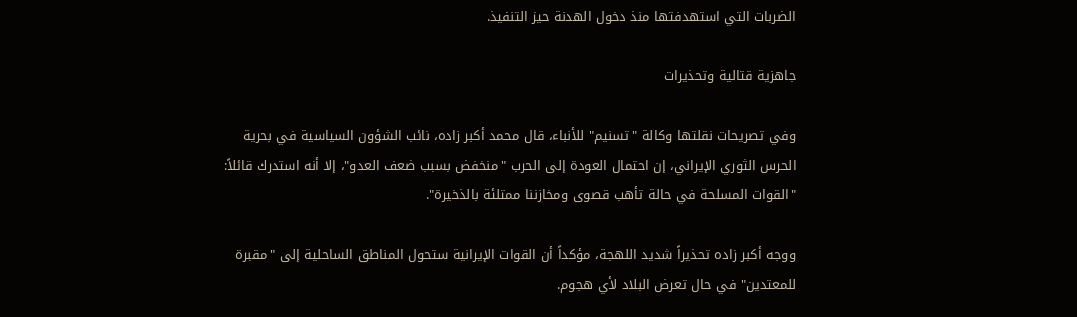الضربات التي استهدفتها منذ دخول الهدنة حيز التنفيذ.

جاهزية قتالية وتحذيرات

وفي تصريحات نقلتها وكالة "تسنيم" للأنباء، قال محمد أكبر زاده، نائب الشؤون السياسية في بحرية الحرس الثوري الإيراني، إن احتمال العودة إلى الحرب "منخفض بسبب ضعف العدو"، إلا أنه استدرك قائلاً: "القوات المسلحة في حالة تأهب قصوى ومخازننا ممتلئة بالذخيرة".

ووجه أكبر زاده تحذيراً شديد اللهجة، مؤكداً أن القوات الإيرانية ستحول المناطق الساحلية إلى "مقبرة للمعتدين" في حال تعرض البلاد لأي هجوم.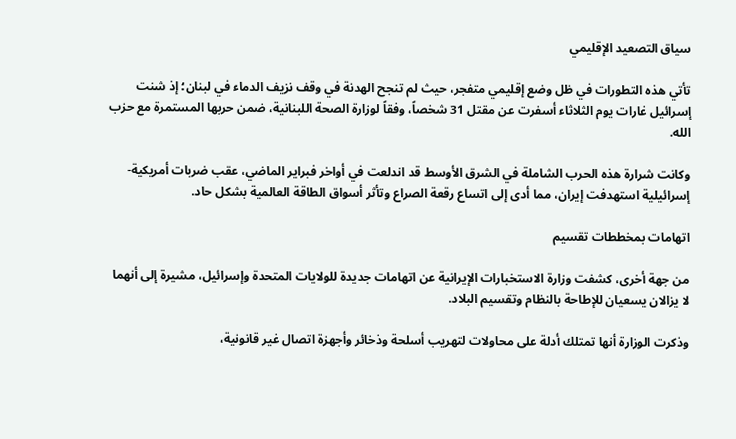سياق التصعيد الإقليمي

تأتي هذه التطورات في ظل وضع إقليمي متفجر، حيث لم تنجح الهدنة في وقف نزيف الدماء في لبنان؛ إذ شنت إسرائيل غارات يوم الثلاثاء أسفرت عن مقتل 31 شخصاً، وفقاً لوزارة الصحة اللبنانية، ضمن حربها المستمرة مع حزب الله.

وكانت شرارة هذه الحرب الشاملة في الشرق الأوسط قد اندلعت في أواخر فبراير الماضي، عقب ضربات أمريكية-إسرائيلية استهدفت إيران، مما أدى إلى اتساع رقعة الصراع وتأثر أسواق الطاقة العالمية بشكل حاد.

اتهامات بمخططات تقسيم

من جهة أخرى، كشفت وزارة الاستخبارات الإيرانية عن اتهامات جديدة للولايات المتحدة وإسرائيل، مشيرة إلى أنهما لا يزالان يسعيان للإطاحة بالنظام وتقسيم البلاد.

وذكرت الوزارة أنها تمتلك أدلة على محاولات لتهريب أسلحة وذخائر وأجهزة اتصال غير قانونية،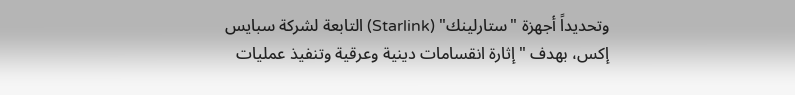وتحديداً أجهزة "ستارلينك" (Starlink) التابعة لشركة سبايس إكس، بهدف "إثارة انقسامات دينية وعرقية وتنفيذ عمليات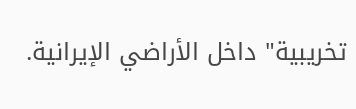تخريبية" داخل الأراضي الإيرانية.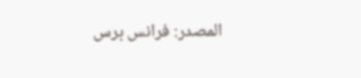المصدر: فرانس برس